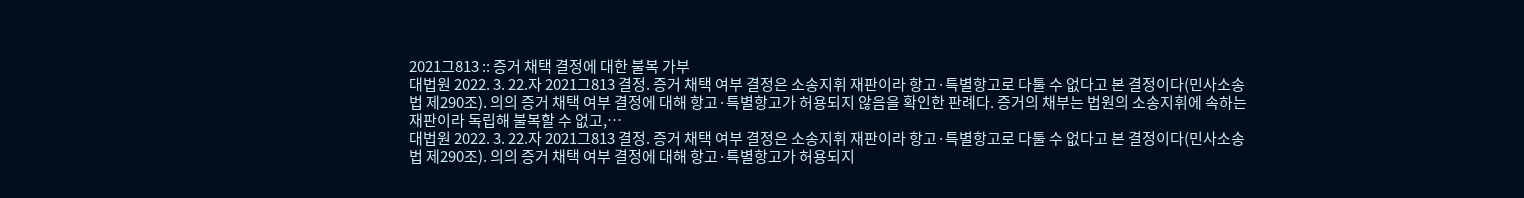2021그813 :: 증거 채택 결정에 대한 불복 가부
대법원 2022. 3. 22.자 2021그813 결정. 증거 채택 여부 결정은 소송지휘 재판이라 항고·특별항고로 다툴 수 없다고 본 결정이다(민사소송법 제290조). 의의 증거 채택 여부 결정에 대해 항고·특별항고가 허용되지 않음을 확인한 판례다. 증거의 채부는 법원의 소송지휘에 속하는 재판이라 독립해 불복할 수 없고,…
대법원 2022. 3. 22.자 2021그813 결정. 증거 채택 여부 결정은 소송지휘 재판이라 항고·특별항고로 다툴 수 없다고 본 결정이다(민사소송법 제290조). 의의 증거 채택 여부 결정에 대해 항고·특별항고가 허용되지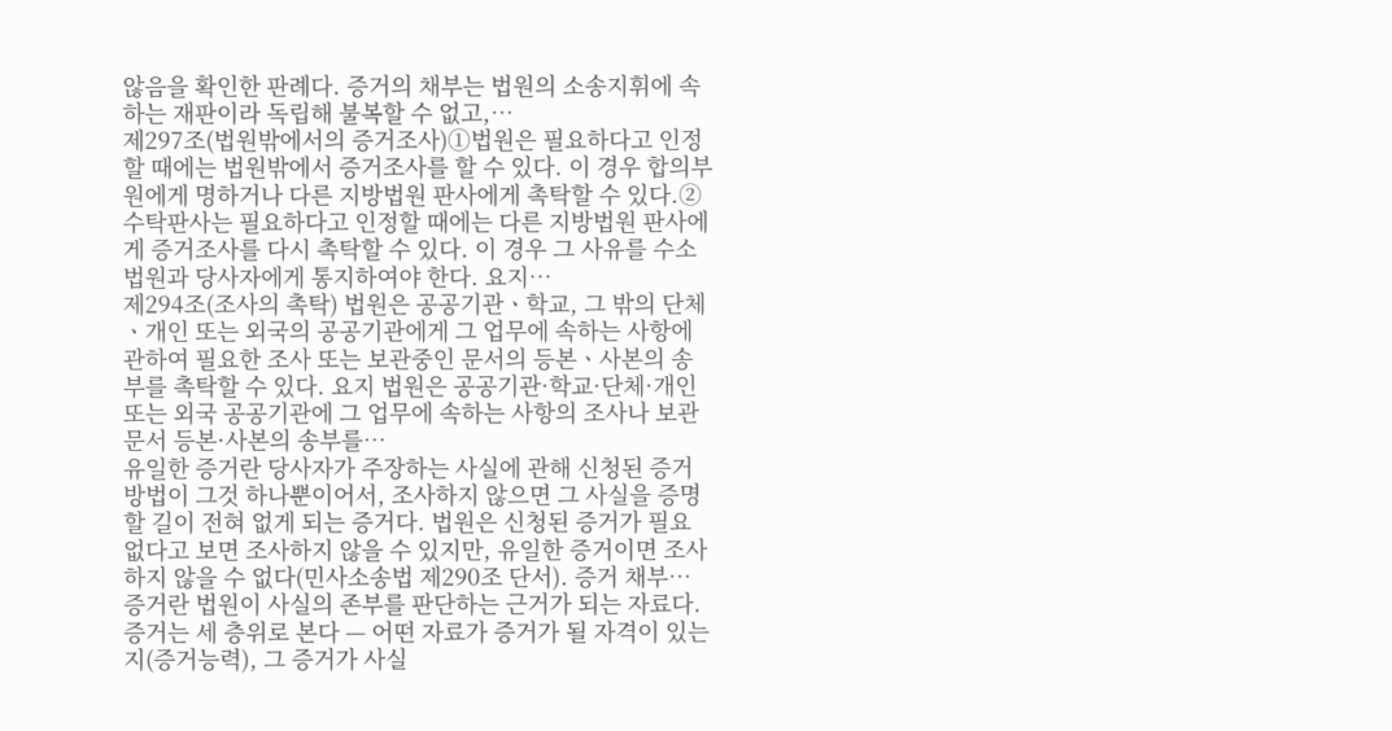않음을 확인한 판례다. 증거의 채부는 법원의 소송지휘에 속하는 재판이라 독립해 불복할 수 없고,…
제297조(법원밖에서의 증거조사)①법원은 필요하다고 인정할 때에는 법원밖에서 증거조사를 할 수 있다. 이 경우 합의부원에게 명하거나 다른 지방법원 판사에게 촉탁할 수 있다.②수탁판사는 필요하다고 인정할 때에는 다른 지방법원 판사에게 증거조사를 다시 촉탁할 수 있다. 이 경우 그 사유를 수소법원과 당사자에게 통지하여야 한다. 요지…
제294조(조사의 촉탁) 법원은 공공기관ㆍ학교, 그 밖의 단체ㆍ개인 또는 외국의 공공기관에게 그 업무에 속하는 사항에 관하여 필요한 조사 또는 보관중인 문서의 등본ㆍ사본의 송부를 촉탁할 수 있다. 요지 법원은 공공기관·학교·단체·개인 또는 외국 공공기관에 그 업무에 속하는 사항의 조사나 보관 문서 등본·사본의 송부를…
유일한 증거란 당사자가 주장하는 사실에 관해 신청된 증거방법이 그것 하나뿐이어서, 조사하지 않으면 그 사실을 증명할 길이 전혀 없게 되는 증거다. 법원은 신청된 증거가 필요 없다고 보면 조사하지 않을 수 있지만, 유일한 증거이면 조사하지 않을 수 없다(민사소송법 제290조 단서). 증거 채부…
증거란 법원이 사실의 존부를 판단하는 근거가 되는 자료다. 증거는 세 층위로 본다 — 어떤 자료가 증거가 될 자격이 있는지(증거능력), 그 증거가 사실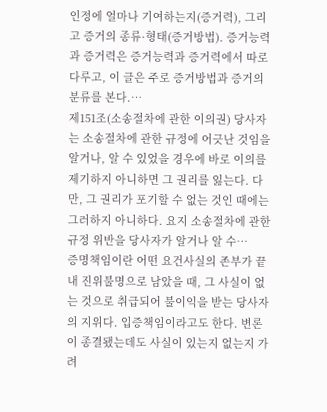인정에 얼마나 기여하는지(증거력), 그리고 증거의 종류·형태(증거방법). 증거능력과 증거력은 증거능력과 증거력에서 따로 다루고, 이 글은 주로 증거방법과 증거의 분류를 본다.…
제151조(소송절차에 관한 이의권) 당사자는 소송절차에 관한 규정에 어긋난 것임을 알거나, 알 수 있었을 경우에 바로 이의를 제기하지 아니하면 그 권리를 잃는다. 다만, 그 권리가 포기할 수 없는 것인 때에는 그러하지 아니하다. 요지 소송절차에 관한 규정 위반을 당사자가 알거나 알 수…
증명책임이란 어떤 요건사실의 존부가 끝내 진위불명으로 남았을 때, 그 사실이 없는 것으로 취급되어 불이익을 받는 당사자의 지위다. 입증책임이라고도 한다. 변론이 종결됐는데도 사실이 있는지 없는지 가려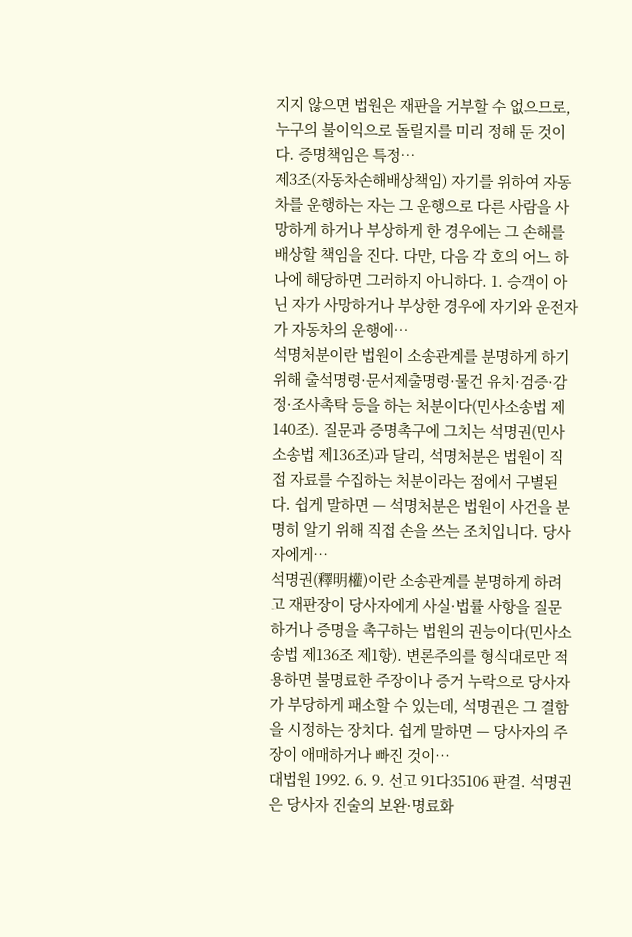지지 않으면 법원은 재판을 거부할 수 없으므로, 누구의 불이익으로 돌릴지를 미리 정해 둔 것이다. 증명책임은 특정…
제3조(자동차손해배상책임) 자기를 위하여 자동차를 운행하는 자는 그 운행으로 다른 사람을 사망하게 하거나 부상하게 한 경우에는 그 손해를 배상할 책임을 진다. 다만, 다음 각 호의 어느 하나에 해당하면 그러하지 아니하다. 1. 승객이 아닌 자가 사망하거나 부상한 경우에 자기와 운전자가 자동차의 운행에…
석명처분이란 법원이 소송관계를 분명하게 하기 위해 출석명령·문서제출명령·물건 유치·검증·감정·조사촉탁 등을 하는 처분이다(민사소송법 제140조). 질문과 증명촉구에 그치는 석명권(민사소송법 제136조)과 달리, 석명처분은 법원이 직접 자료를 수집하는 처분이라는 점에서 구별된다. 쉽게 말하면 — 석명처분은 법원이 사건을 분명히 알기 위해 직접 손을 쓰는 조치입니다. 당사자에게…
석명권(釋明權)이란 소송관계를 분명하게 하려고 재판장이 당사자에게 사실·법률 사항을 질문하거나 증명을 촉구하는 법원의 권능이다(민사소송법 제136조 제1항). 변론주의를 형식대로만 적용하면 불명료한 주장이나 증거 누락으로 당사자가 부당하게 패소할 수 있는데, 석명권은 그 결함을 시정하는 장치다. 쉽게 말하면 — 당사자의 주장이 애매하거나 빠진 것이…
대법원 1992. 6. 9. 선고 91다35106 판결. 석명권은 당사자 진술의 보완·명료화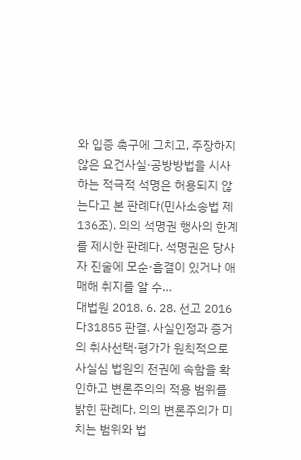와 입증 촉구에 그치고, 주장하지 않은 요건사실·공방방법을 시사하는 적극적 석명은 허용되지 않는다고 본 판례다(민사소송법 제136조). 의의 석명권 행사의 한계를 제시한 판례다. 석명권은 당사자 진술에 모순·흠결이 있거나 애매해 취지를 알 수…
대법원 2018. 6. 28. 선고 2016다31855 판결. 사실인정과 증거의 취사선택·평가가 원칙적으로 사실심 법원의 전권에 속함을 확인하고 변론주의의 적용 범위를 밝힌 판례다. 의의 변론주의가 미치는 범위와 법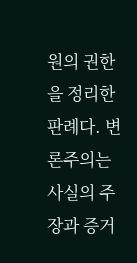원의 권한을 정리한 판례다. 변론주의는 사실의 주장과 증거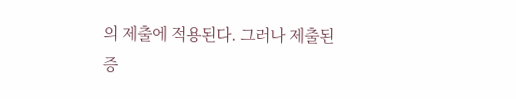의 제출에 적용된다. 그러나 제출된 증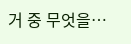거 중 무엇을…